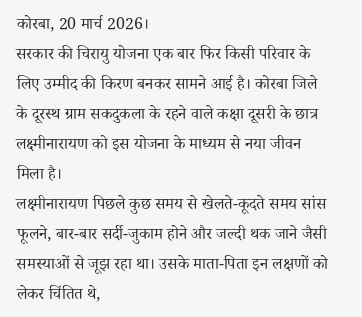कोरबा, 20 मार्च 2026।
सरकार की चिरायु योजना एक बार फिर किसी परिवार के लिए उम्मीद की किरण बनकर सामने आई है। कोरबा जिले के दूरस्थ ग्राम सकदुकला के रहने वाले कक्षा दूसरी के छात्र लक्ष्मीनारायण को इस योजना के माध्यम से नया जीवन मिला है।
लक्ष्मीनारायण पिछले कुछ समय से खेलते-कूदते समय सांस फूलने, बार-बार सर्दी-जुकाम होने और जल्दी थक जाने जैसी समस्याओं से जूझ रहा था। उसके माता-पिता इन लक्षणों को लेकर चिंतित थे,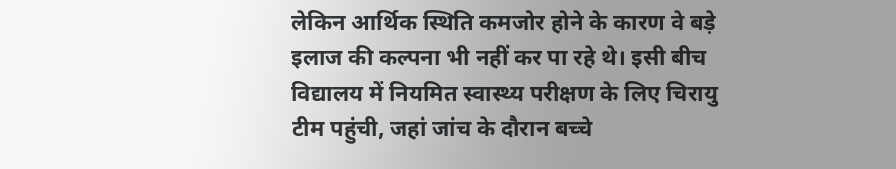लेकिन आर्थिक स्थिति कमजोर होने के कारण वे बड़े इलाज की कल्पना भी नहीं कर पा रहे थे। इसी बीच विद्यालय में नियमित स्वास्थ्य परीक्षण के लिए चिरायु टीम पहुंची, जहां जांच के दौरान बच्चे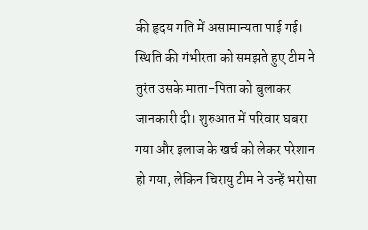की हृदय गति में असामान्यता पाई गई।
स्थिति की गंभीरता को समझते हुए टीम ने तुरंत उसके माता-पिता को बुलाकर जानकारी दी। शुरुआत में परिवार घबरा गया और इलाज के खर्च को लेकर परेशान हो गया, लेकिन चिरायु टीम ने उन्हें भरोसा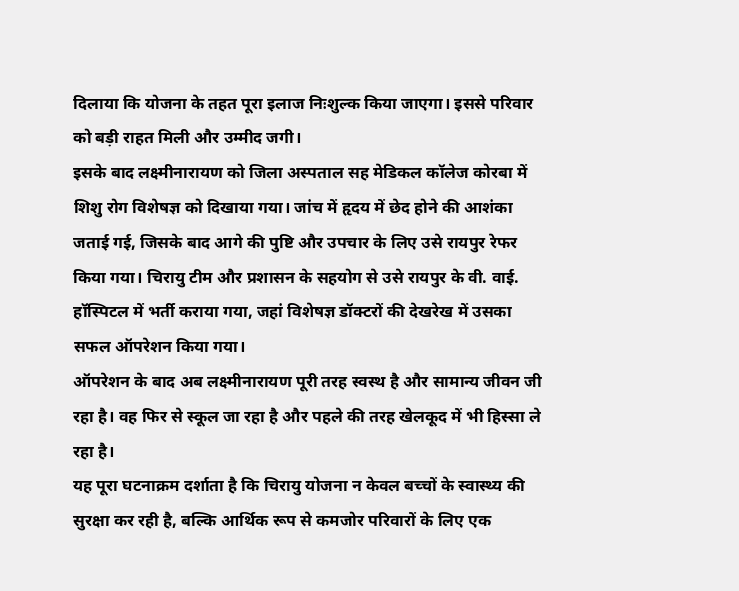दिलाया कि योजना के तहत पूरा इलाज निःशुल्क किया जाएगा। इससे परिवार को बड़ी राहत मिली और उम्मीद जगी।
इसके बाद लक्ष्मीनारायण को जिला अस्पताल सह मेडिकल कॉलेज कोरबा में शिशु रोग विशेषज्ञ को दिखाया गया। जांच में हृदय में छेद होने की आशंका जताई गई, जिसके बाद आगे की पुष्टि और उपचार के लिए उसे रायपुर रेफर किया गया। चिरायु टीम और प्रशासन के सहयोग से उसे रायपुर के वी. वाई. हॉस्पिटल में भर्ती कराया गया, जहां विशेषज्ञ डॉक्टरों की देखरेख में उसका सफल ऑपरेशन किया गया।
ऑपरेशन के बाद अब लक्ष्मीनारायण पूरी तरह स्वस्थ है और सामान्य जीवन जी रहा है। वह फिर से स्कूल जा रहा है और पहले की तरह खेलकूद में भी हिस्सा ले रहा है।
यह पूरा घटनाक्रम दर्शाता है कि चिरायु योजना न केवल बच्चों के स्वास्थ्य की सुरक्षा कर रही है, बल्कि आर्थिक रूप से कमजोर परिवारों के लिए एक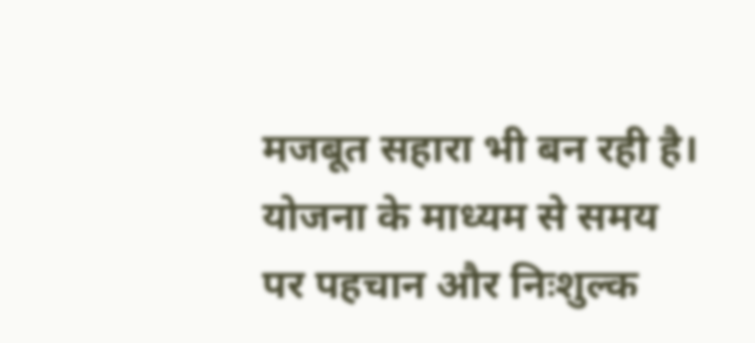मजबूत सहारा भी बन रही है। योजना के माध्यम से समय पर पहचान और निःशुल्क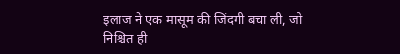इलाज ने एक मासूम की जिंदगी बचा ली, जो निश्चित ही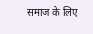समाज के लिए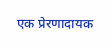एक प्रेरणादायक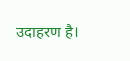उदाहरण है।